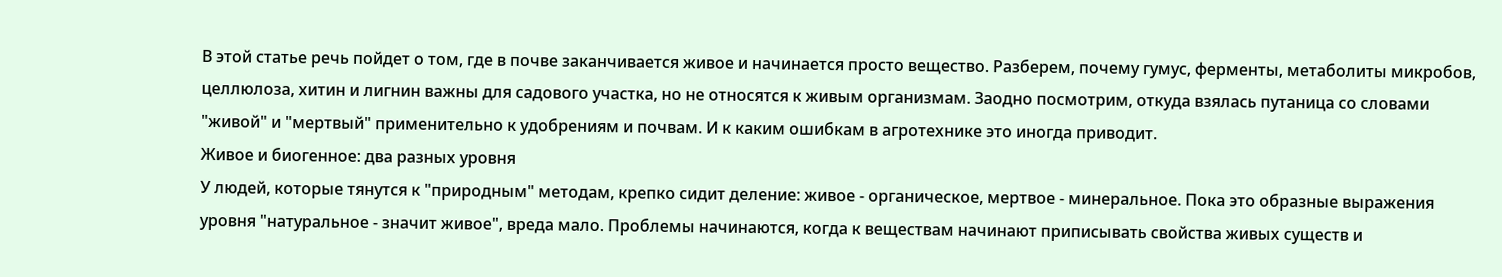В этой статье речь пойдет о том, где в почве заканчивается живое и начинается просто вещество. Разберем, почему гумус, ферменты, метаболиты микробов, целлюлоза, хитин и лигнин важны для садового участка, но не относятся к живым организмам. Заодно посмотрим, откуда взялась путаница со словами "живой" и "мертвый" применительно к удобрениям и почвам. И к каким ошибкам в агротехнике это иногда приводит.
Живое и биогенное: два разных уровня
У людей, которые тянутся к "природным" методам, крепко сидит деление: живое - органическое, мертвое - минеральное. Пока это образные выражения уровня "натуральное - значит живое", вреда мало. Проблемы начинаются, когда к веществам начинают приписывать свойства живых существ и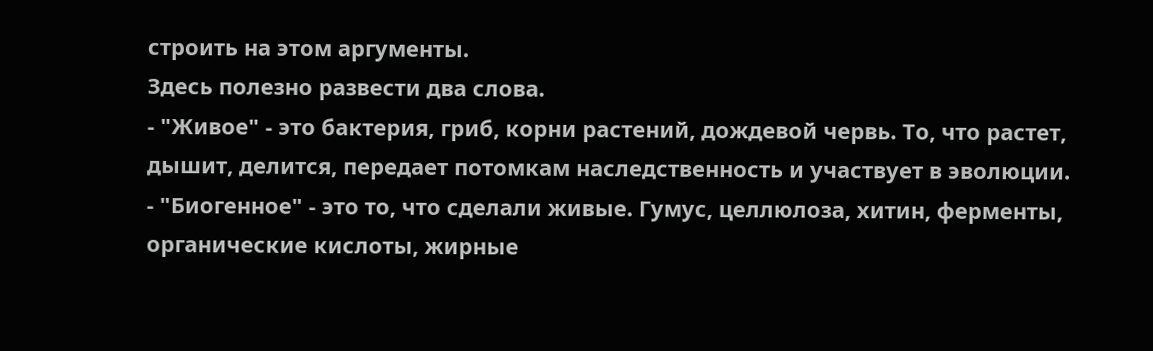строить на этом аргументы.
Здесь полезно развести два слова.
- "Живое" - это бактерия, гриб, корни растений, дождевой червь. То, что растет, дышит, делится, передает потомкам наследственность и участвует в эволюции.
- "Биогенное" - это то, что сделали живые. Гумус, целлюлоза, хитин, ферменты, органические кислоты, жирные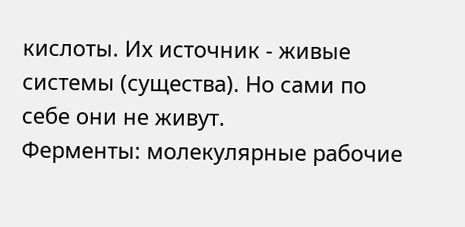кислоты. Их источник - живые системы (существа). Но сами по себе они не живут.
Ферменты: молекулярные рабочие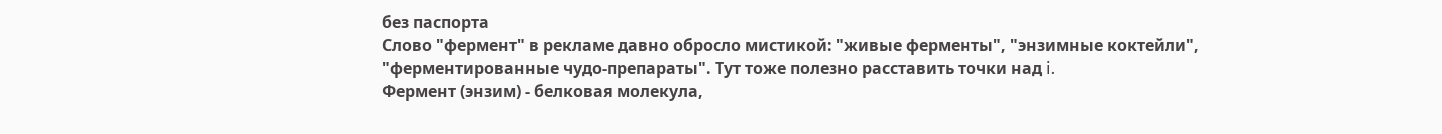без паспорта
Слово "фермент" в рекламе давно обросло мистикой: "живые ферменты", "энзимные коктейли", "ферментированные чудо-препараты". Тут тоже полезно расставить точки над i.
Фермент (энзим) - белковая молекула,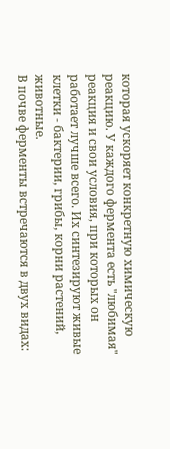которая ускоряет конкретную химическую реакцию. У каждого фермента есть "любимая" реакция и свои условия, при которых он работает лучше всего. Их синтезируют живые клетки - бактерии, грибы, корни растений, животные.
В почве ферменты встречаются в двух видах: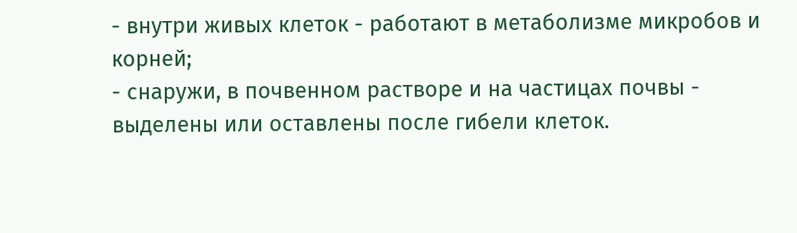- внутри живых клеток - работают в метаболизме микробов и корней;
- снаружи, в почвенном растворе и на частицах почвы - выделены или оставлены после гибели клеток.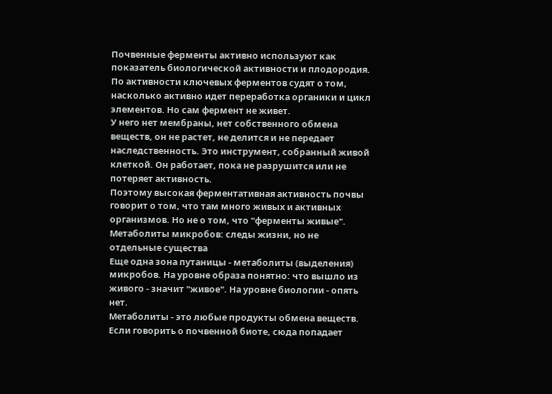Почвенные ферменты активно используют как показатель биологической активности и плодородия. По активности ключевых ферментов судят о том, насколько активно идет переработка органики и цикл элементов. Но сам фермент не живет.
У него нет мембраны, нет собственного обмена веществ, он не растет, не делится и не передает наследственность. Это инструмент, собранный живой клеткой. Он работает, пока не разрушится или не потеряет активность.
Поэтому высокая ферментативная активность почвы говорит о том, что там много живых и активных организмов. Но не о том, что "ферменты живые".
Метаболиты микробов: следы жизни, но не отдельные существа
Еще одна зона путаницы - метаболиты (выделения) микробов. На уровне образа понятно: что вышло из живого - значит "живое". На уровне биологии - опять нет.
Метаболиты - это любые продукты обмена веществ. Если говорить о почвенной биоте, сюда попадает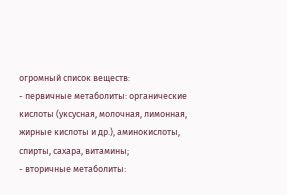огромный список веществ:
- первичные метаболиты: органические кислоты (уксусная, молочная, лимонная, жирные кислоты и др.), аминокислоты, спирты, сахара, витамины;
- вторичные метаболиты: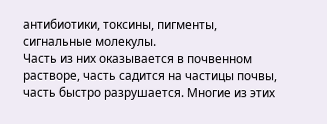антибиотики, токсины, пигменты, сигнальные молекулы.
Часть из них оказывается в почвенном растворе, часть садится на частицы почвы, часть быстро разрушается. Многие из этих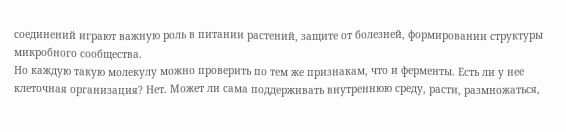соединений играют важную роль в питании растений, защите от болезней, формировании структуры микробного сообщества.
Но каждую такую молекулу можно проверить по тем же признакам, что и ферменты. Есть ли у нее клеточная организация? Нет. Может ли сама поддерживать внутреннюю среду, расти, размножаться,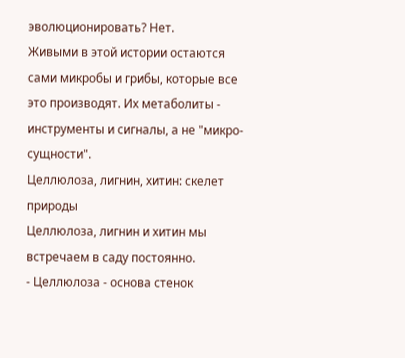эволюционировать? Нет.
Живыми в этой истории остаются сами микробы и грибы, которые все это производят. Их метаболиты - инструменты и сигналы, а не "микро-сущности".
Целлюлоза, лигнин, хитин: скелет природы
Целлюлоза, лигнин и хитин мы встречаем в саду постоянно.
- Целлюлоза - основа стенок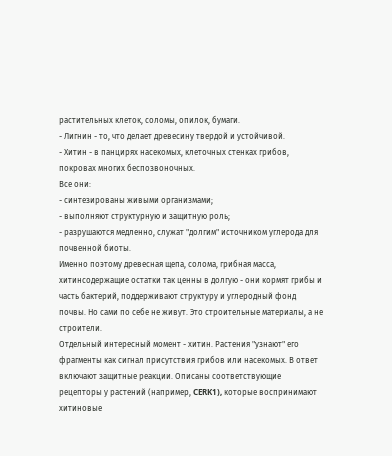растительных клеток, соломы, опилок, бумаги.
- Лигнин - то, что делает древесину твердой и устойчивой.
- Хитин - в панцирях насекомых, клеточных стенках грибов, покровах многих беспозвоночных.
Все они:
- синтезированы живыми организмами;
- выполняют структурную и защитную роль;
- разрушаются медленно, служат "долгим" источником углерода для почвенной биоты.
Именно поэтому древесная щепа, солома, грибная масса, хитинсодержащие остатки так ценны в долгую - они кормят грибы и часть бактерий, поддерживают структуру и углеродный фонд почвы. Но сами по себе не живут. Это строительные материалы, а не строители.
Отдельный интересный момент - хитин. Растения "узнают" его фрагменты как сигнал присутствия грибов или насекомых. В ответ включают защитные реакции. Описаны соответствующие рецепторы у растений (например, CERK1), которые воспринимают хитиновые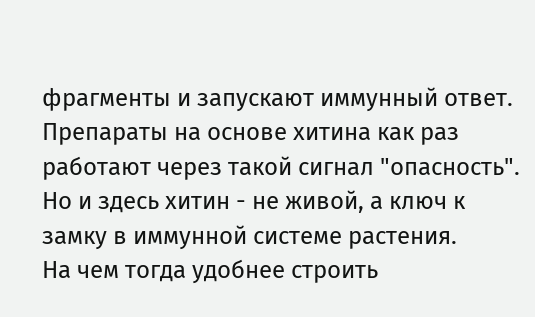фрагменты и запускают иммунный ответ. Препараты на основе хитина как раз работают через такой сигнал "опасность". Но и здесь хитин - не живой, а ключ к замку в иммунной системе растения.
На чем тогда удобнее строить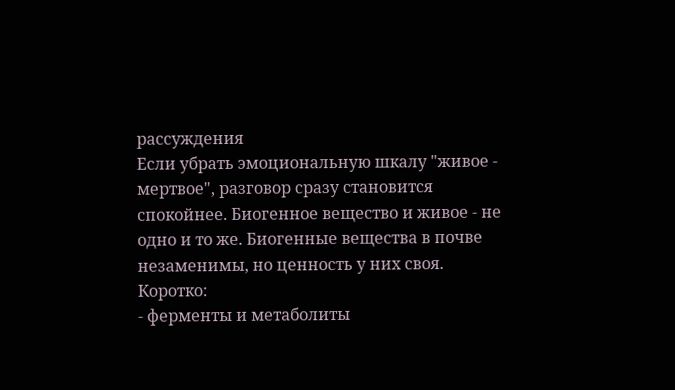рассуждения
Если убрать эмоциональную шкалу "живое - мертвое", разговор сразу становится спокойнее. Биогенное вещество и живое - не одно и то же. Биогенные вещества в почве незаменимы, но ценность у них своя.
Коротко:
- ферменты и метаболиты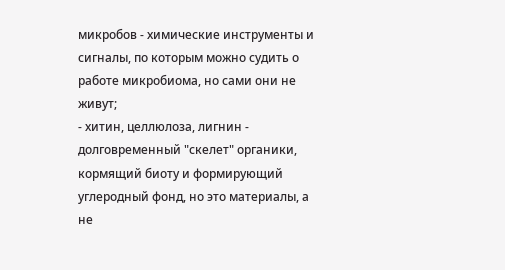микробов - химические инструменты и сигналы, по которым можно судить о работе микробиома, но сами они не живут;
- хитин, целлюлоза, лигнин - долговременный "скелет" органики, кормящий биоту и формирующий углеродный фонд, но это материалы, а не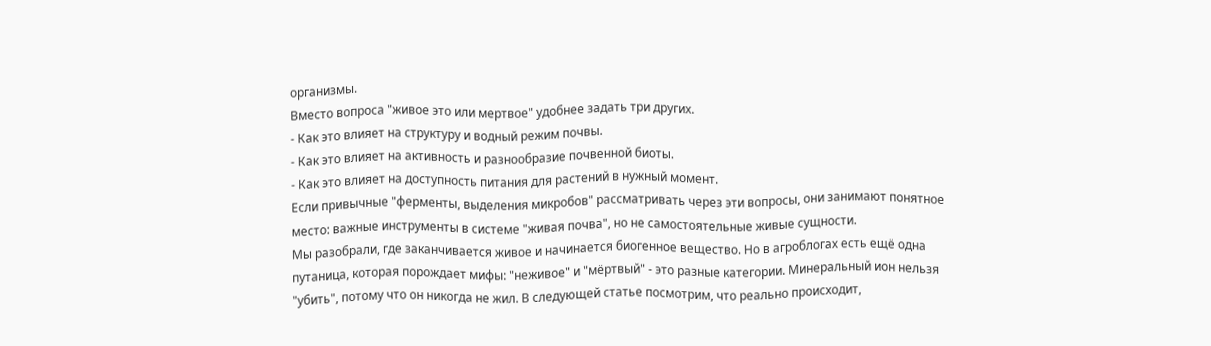организмы.
Вместо вопроса "живое это или мертвое" удобнее задать три других.
- Как это влияет на структуру и водный режим почвы.
- Как это влияет на активность и разнообразие почвенной биоты.
- Как это влияет на доступность питания для растений в нужный момент.
Если привычные "ферменты, выделения микробов" рассматривать через эти вопросы, они занимают понятное место: важные инструменты в системе "живая почва", но не самостоятельные живые сущности.
Мы разобрали, где заканчивается живое и начинается биогенное вещество. Но в агроблогах есть ещё одна путаница, которая порождает мифы: "неживое" и "мёртвый" - это разные категории. Минеральный ион нельзя "убить", потому что он никогда не жил. В следующей статье посмотрим, что реально происходит,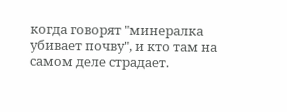когда говорят "минералка убивает почву", и кто там на самом деле страдает.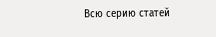Всю серию статей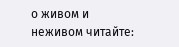о живом и неживом читайте: